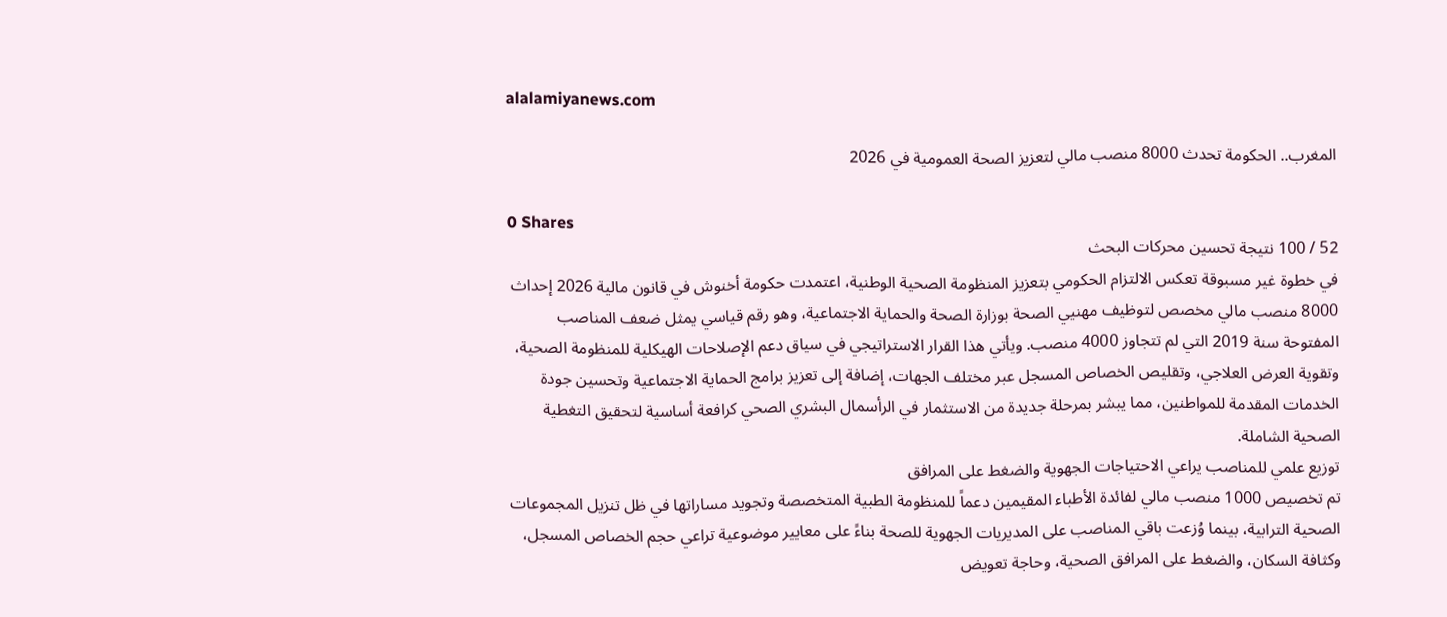alalamiyanews.com

المغرب.. الحكومة تحدث 8000 منصب مالي لتعزيز الصحة العمومية في 2026

0 Shares
52 / 100 نتيجة تحسين محركات البحث
في خطوة غير مسبوقة تعكس الالتزام الحكومي بتعزيز المنظومة الصحية الوطنية، اعتمدت حكومة أخنوش في قانون مالية 2026 إحداث 8000 منصب مالي مخصص لتوظيف مهنيي الصحة بوزارة الصحة والحماية الاجتماعية، وهو رقم قياسي يمثل ضعف المناصب المفتوحة سنة 2019 التي لم تتجاوز 4000 منصب. ويأتي هذا القرار الاستراتيجي في سياق دعم الإصلاحات الهيكلية للمنظومة الصحية، وتقوية العرض العلاجي، وتقليص الخصاص المسجل عبر مختلف الجهات، إضافة إلى تعزيز برامج الحماية الاجتماعية وتحسين جودة الخدمات المقدمة للمواطنين، مما يبشر بمرحلة جديدة من الاستثمار في الرأسمال البشري الصحي كرافعة أساسية لتحقيق التغطية الصحية الشاملة.
توزيع علمي للمناصب يراعي الاحتياجات الجهوية والضغط على المرافق
تم تخصيص 1000 منصب مالي لفائدة الأطباء المقيمين دعماً للمنظومة الطبية المتخصصة وتجويد مساراتها في ظل تنزيل المجموعات الصحية الترابية، بينما وُزعت باقي المناصب على المديريات الجهوية للصحة بناءً على معايير موضوعية تراعي حجم الخصاص المسجل، وكثافة السكان، والضغط على المرافق الصحية، وحاجة تعويض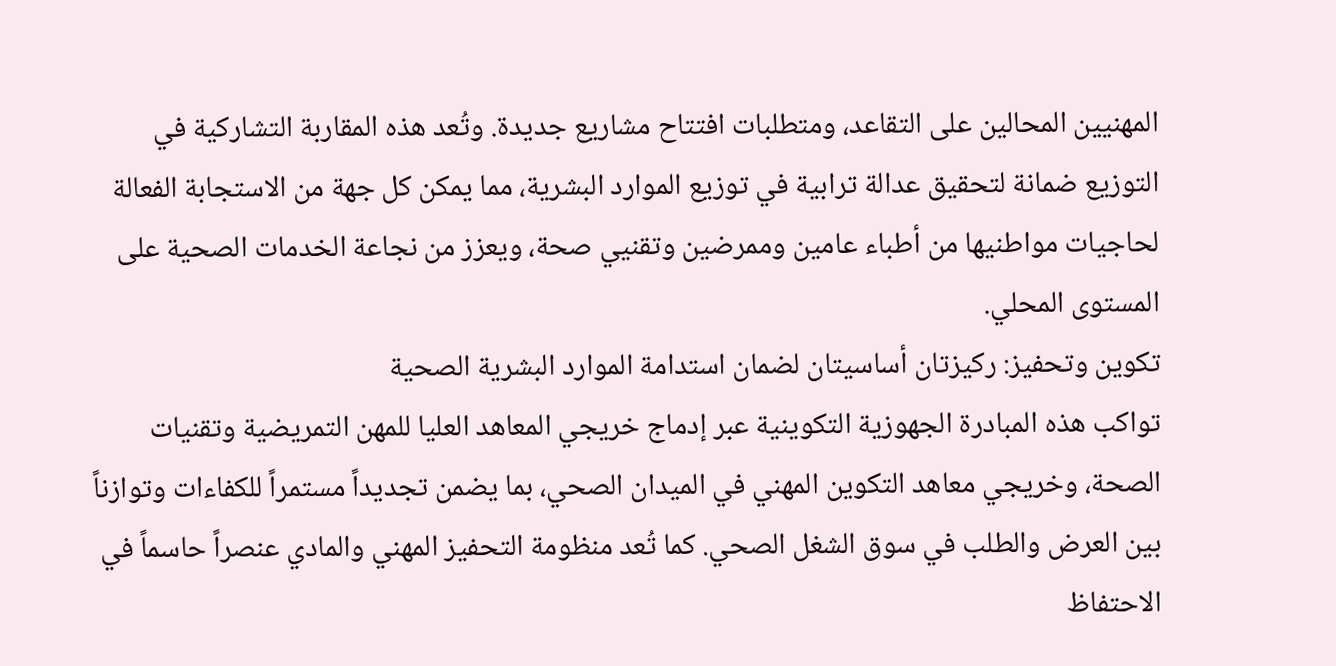المهنيين المحالين على التقاعد، ومتطلبات افتتاح مشاريع جديدة. وتُعد هذه المقاربة التشاركية في التوزيع ضمانة لتحقيق عدالة ترابية في توزيع الموارد البشرية، مما يمكن كل جهة من الاستجابة الفعالة لحاجيات مواطنيها من أطباء عامين وممرضين وتقنيي صحة، ويعزز من نجاعة الخدمات الصحية على المستوى المحلي.
تكوين وتحفيز: ركيزتان أساسيتان لضمان استدامة الموارد البشرية الصحية
تواكب هذه المبادرة الجهوزية التكوينية عبر إدماج خريجي المعاهد العليا للمهن التمريضية وتقنيات الصحة، وخريجي معاهد التكوين المهني في الميدان الصحي، بما يضمن تجديداً مستمراً للكفاءات وتوازناً بين العرض والطلب في سوق الشغل الصحي. كما تُعد منظومة التحفيز المهني والمادي عنصراً حاسماً في الاحتفاظ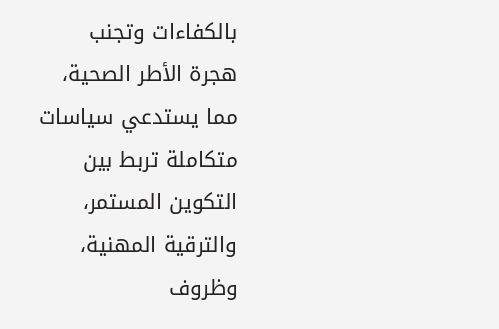بالكفاءات وتجنب هجرة الأطر الصحية، مما يستدعي سياسات متكاملة تربط بين التكوين المستمر، والترقية المهنية، وظروف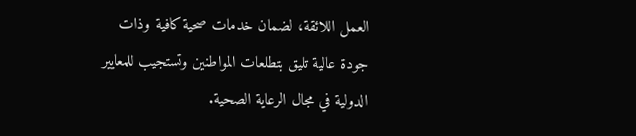العمل اللائقة، لضمان خدمات صحية كافية وذات جودة عالية تليق بتطلعات المواطنين وتستجيب للمعايير الدولية في مجال الرعاية الصحية.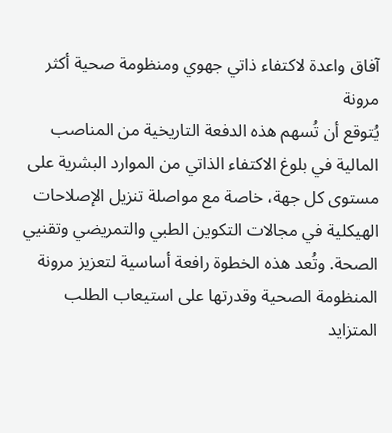آفاق واعدة لاكتفاء ذاتي جهوي ومنظومة صحية أكثر مرونة
يُتوقع أن تُسهم هذه الدفعة التاريخية من المناصب المالية في بلوغ الاكتفاء الذاتي من الموارد البشرية على مستوى كل جهة، خاصة مع مواصلة تنزيل الإصلاحات الهيكلية في مجالات التكوين الطبي والتمريضي وتقنيي الصحة. وتُعد هذه الخطوة رافعة أساسية لتعزيز مرونة المنظومة الصحية وقدرتها على استيعاب الطلب المتزايد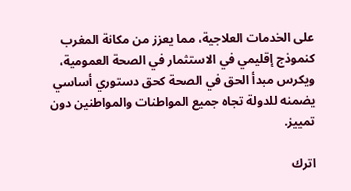على الخدمات العلاجية، مما يعزز من مكانة المغرب كنموذج إقليمي في الاستثمار في الصحة العمومية، ويكرس مبدأ الحق في الصحة كحق دستوري أساسي يضمنه للدولة تجاه جميع المواطنات والمواطنين دون تمييز.

اترك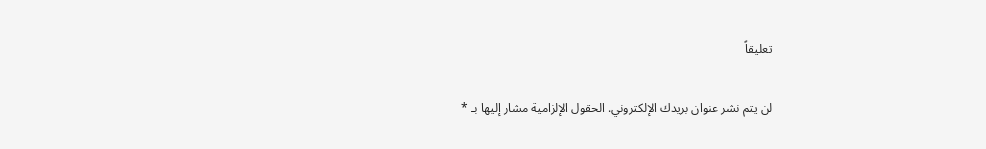تعليقاً

لن يتم نشر عنوان بريدك الإلكتروني. الحقول الإلزامية مشار إليها بـ *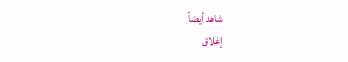شاهد أيضاً
إغلاق